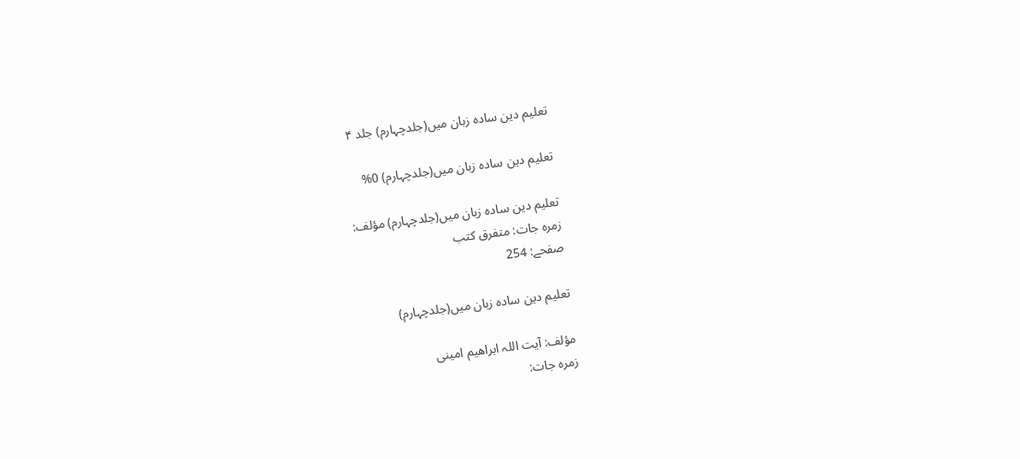تعلیم دین ساده زبان میں(جلدچہارم) جلد ۴

تعلیم دین ساده زبان میں(جلدچہارم) 0%

تعلیم دین ساده زبان میں(جلدچہارم) مؤلف:
زمرہ جات: متفرق کتب
صفحے: 254

تعلیم دین ساده زبان میں(جلدچہارم)

مؤلف: آيت اللہ ابراهیم امینی
زمرہ جات: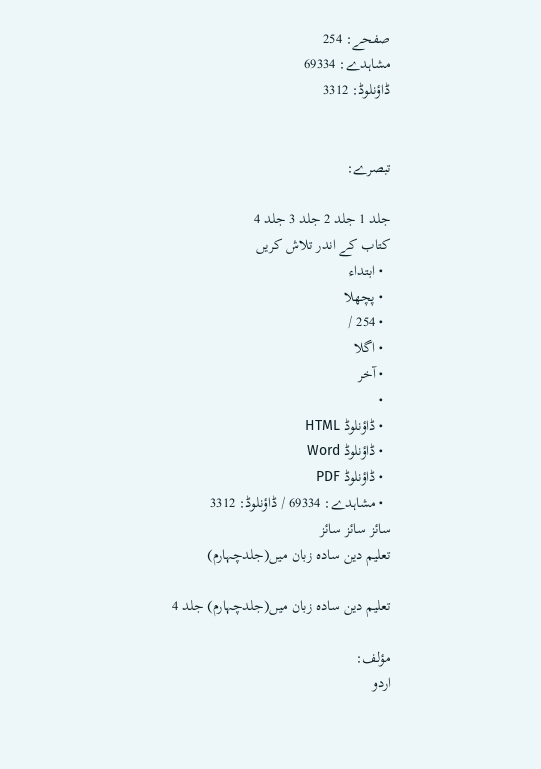صفحے: 254
مشاہدے: 69334
ڈاؤنلوڈ: 3312


تبصرے:

جلد 1 جلد 2 جلد 3 جلد 4
کتاب کے اندر تلاش کریں
  • ابتداء
  • پچھلا
  • 254 /
  • اگلا
  • آخر
  •
  • ڈاؤنلوڈ HTML
  • ڈاؤنلوڈ Word
  • ڈاؤنلوڈ PDF
  • مشاہدے: 69334 / ڈاؤنلوڈ: 3312
سائز سائز سائز
تعلیم دین ساده زبان میں(جلدچہارم)

تعلیم دین ساده زبان میں(جلدچہارم) جلد 4

مؤلف:
اردو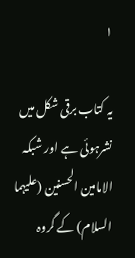۱

یہ کتاب برقی شکل میں نشرہوئی ہے اور شبکہ الامامین الحسنین (علیہما السلام) کے گروہ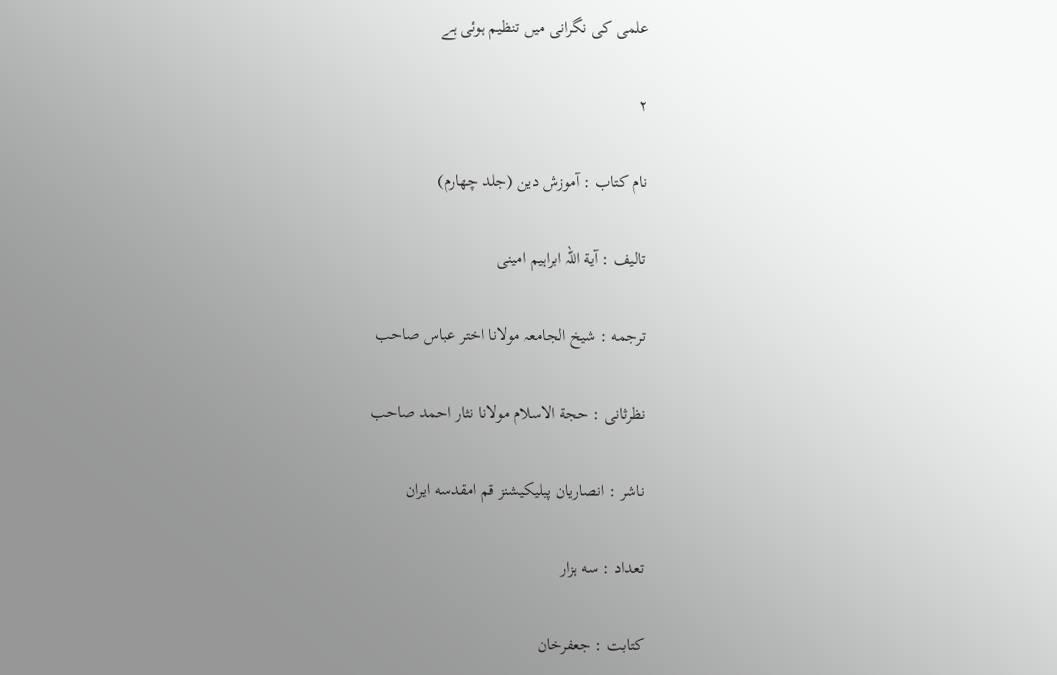علمی کی نگرانی میں تنظیم ہوئی ہے

۲

نام کتاب : آموزش دین (جلد چهارم)

تالیف : آیة اللہ ابراہیم امینی

ترجمه : شیخ الجامعہ مولانا اختر عباس صاحب

نظرثانی : حجة الاسلام مولانا نثار احمد صاحب

ناشر : انصاریان پبلیکیشنز قم امقدسه ایران

تعداد : سه ہزار

کتابت : جعفرخان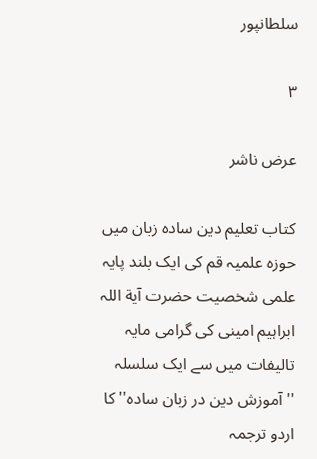سلطانپور

۳

عرض ناشر

کتاب تعلیم دین سادہ زبان میں حوزہ علمیہ قم کی ایک بلند پایہ علمی شخصیت حضرت آیة اللہ ابراہیم امینی کی گرامی مایہ تالیفات میں سے ایک سلسلہ ''آموزش دین در زبان سادہ'' کا اردو ترجمہ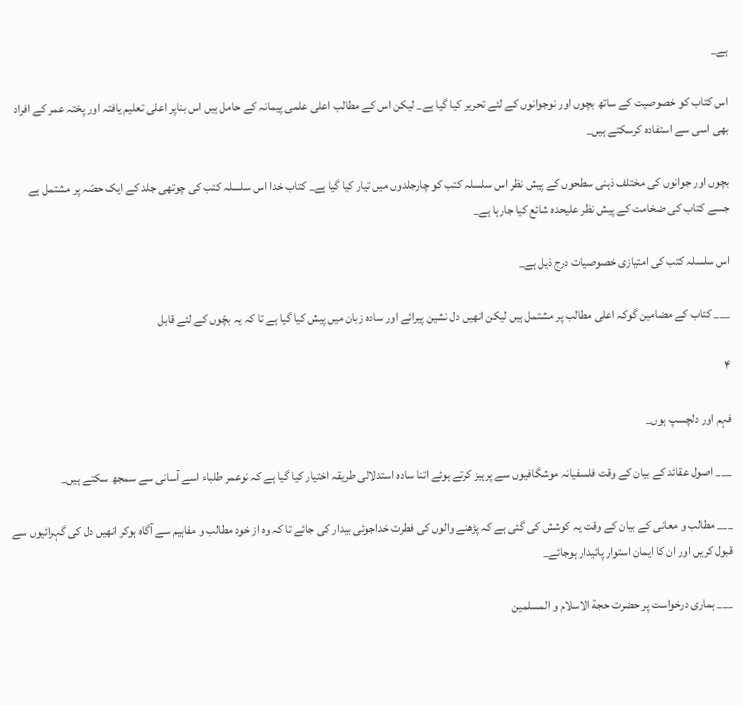ہے_

اس کتاب کو خصوصیت کے ساتھ بچوں اور نوجوانوں کے لئے تحریر کیا گیا ہے_ لیکن اس کے مطالب اعلی علمی پیمانہ کے حامل ہیں اس بناپر اعلی تعلیم یافتہ اور پختہ عمر کے افراد بھی اسی سے استفادہ کرسکتے ہیں_

بچوں اور جوانوں کی مختلف ذہنی سطحوں کے پیش نظر اس سلسلہ کتب کو چارجلدوں میں تیار کیا گیا ہے_ کتاب خدا اس سلسلہ کتب کی چوتھی جلد کے ایک حصّہ پر مشتمل ہے جسے کتاب کی ضخامت کے پیش نظر علیحدہ شائع کیا جارہا ہے_

اس سلسلہ کتب کی امتیازی خصوصیات درج ذیل ہے_

___ کتاب کے مضامین گوکہ اعلی مطالب پر مشتمل ہیں لیکن انھیں دل نشین پیرائے اور سادہ زبان میں پیش کیا گیا ہے تا کہ یہ بچّوں کے لئے قابل

۴

فہم اور دلچسپ ہوں_

___ اصول عقائد کے بیان کے وقت فلسفیانہ موشگافیوں سے پرہیز کرتے ہوئے اتنا سادہ استدلالی طریقہ اختیار کیا گیا ہے کہ نوعمر طلباء اسے آسانی سے سمجھ سکتے ہیں_

___ مطالب و معانی کے بیان کے وقت یہ کوشش کی گئی ہے کہ پڑھنے والوں کی فطرت خداجوئی بیدار کی جائے تا کہ وہ از خود مطالب و مفاہیم سے آگاہ ہوکر انھیں دل کی گہرائیوں سے قبول کریں اور ان کا ایمان استوار پائیدار ہوجائے_

___ ہماری درخواست پر حضرت حجة الاسلام و المسلمین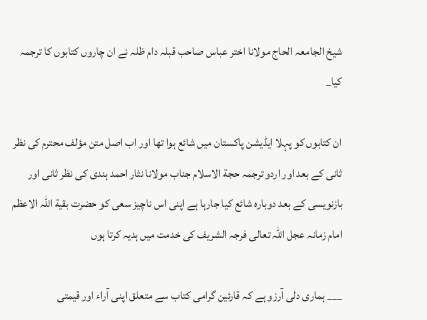شیخ الجامعہ الحاج مولانا اختر عباس صاحب قبلہ دام ظلہ نے ان چاروں کتابوں کا ترجمہ کیا_

ان کتابوں کو پہلا ایڈیشن پاکستان میں شائع ہوا تھا اور اب اصل متن مؤلف محترم کی نظر ثانی کے بعد اور اردو ترجمہ حجة الاسلام جناب مولانا نثار احمد ہندی کی نظر ثانی اور بازنویسی کے بعد دوبارہ شائع کیا جارہا ہے اپنی اس ناچیز سعی کو حضرت بقیة اللہ الاعظم امام زمانہ عجل اللہ تعالی فرجہ الشریف کی خدمت میں ہدیہ کرتا ہوں

___ ہماری دلی آرزو ہے کہ قارئین گرامی کتاب سے متعلق اپنی آراء اور قیمتی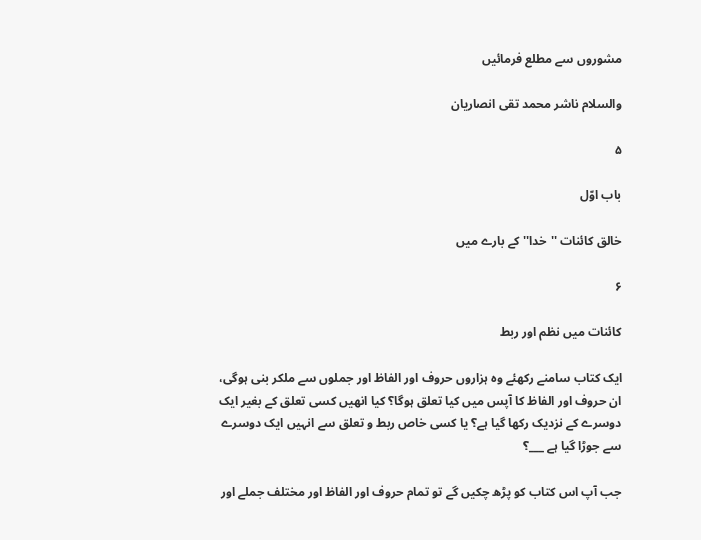مشوروں سے مطلع فرمائیں

والسلام ناشر محمد تقی انصاریان

۵

باب اوّل

خالق کائنات ''خدا'' کے بارے میں

۶

کائنات میں نظم اور ربط

ایک کتاب سامنے رکھئے وہ ہزاروں حروف اور الفاظ اور جملوں سے ملکر بنی ہوگی، ان حروف اور الفاظ کا آپس میں کیا تعلق ہوگا؟ کیا انھیں کسی تعلق کے بغیر ایک دوسرے کے نزدیک رکھا گیا ہے؟ یا کسی خاص ربط و تعلق سے انہیں ایک دوسرے سے جوڑا گیا ہے ___؟

جب آپ اس کتاب کو پڑھ چکیں گے تو تمام حروف اور الفاظ اور مختلف جملے اور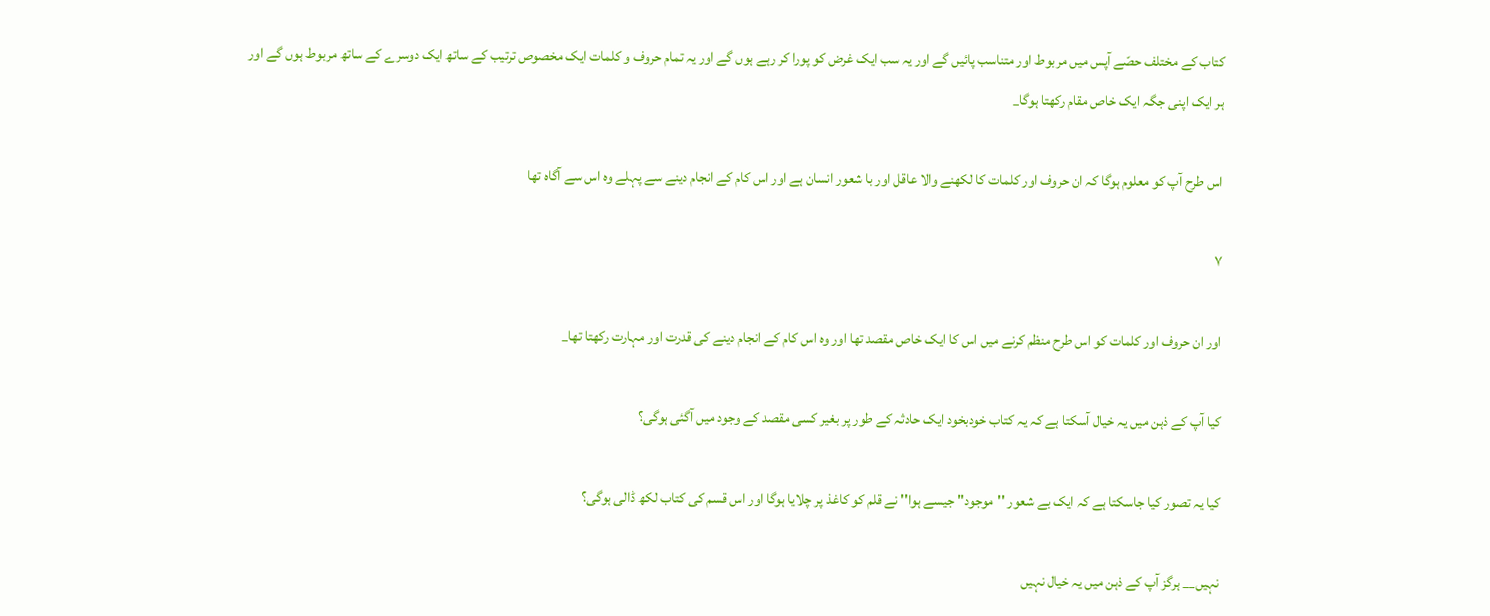کتاب کے مختلف حصّے آپس میں مربوط اور متناسب پائیں گے اور یہ سب ایک غرض کو پورا کر رہے ہوں گے اور یہ تمام حروف و کلمات ایک مخصوص ترتیب کے ساتھ ایک دوسرے کے ساتھ مربوط ہوں گے اور ہر ایک اپنی جگہ ایک خاص مقام رکھتا ہوگا_

اس طرح آپ کو معلوم ہوگا کہ ان حروف اور کلمات کا لکھنے والا عاقل اور با شعور انسان ہے اور اس کام کے انجام دینے سے پہلے وہ اس سے آگاہ تھا

۷

اور ان حروف اور کلمات کو اس طرح منظم کرنے میں اس کا ایک خاص مقصد تھا اور وہ اس کام کے انجام دینے کی قدرت اور مہارت رکھتا تھا_

کیا آپ کے ذہن میں یہ خیال آسکتا ہے کہ یہ کتاب خودبخود ایک حادثہ کے طور پر بغیر کسی مقصد کے وجود میں آگئی ہوگی؟

کیا یہ تصور کیا جاسکتا ہے کہ ایک بے شعور ''موجود'' جیسے ہوا'' نے قلم کو کاغذ پر چلایا ہوگا اور اس قسم کی کتاب لکھ ڈالی ہوگی؟

نہیں__ ہرگز آپ کے ذہن میں یہ خیال نہیں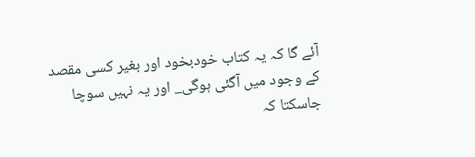آئے گا کہ یہ کتاب خودبخود اور بغیر کسی مقصد کے وجود میں آگئی ہوگی_ اور یہ نہیں سوچا جاسکتا کہ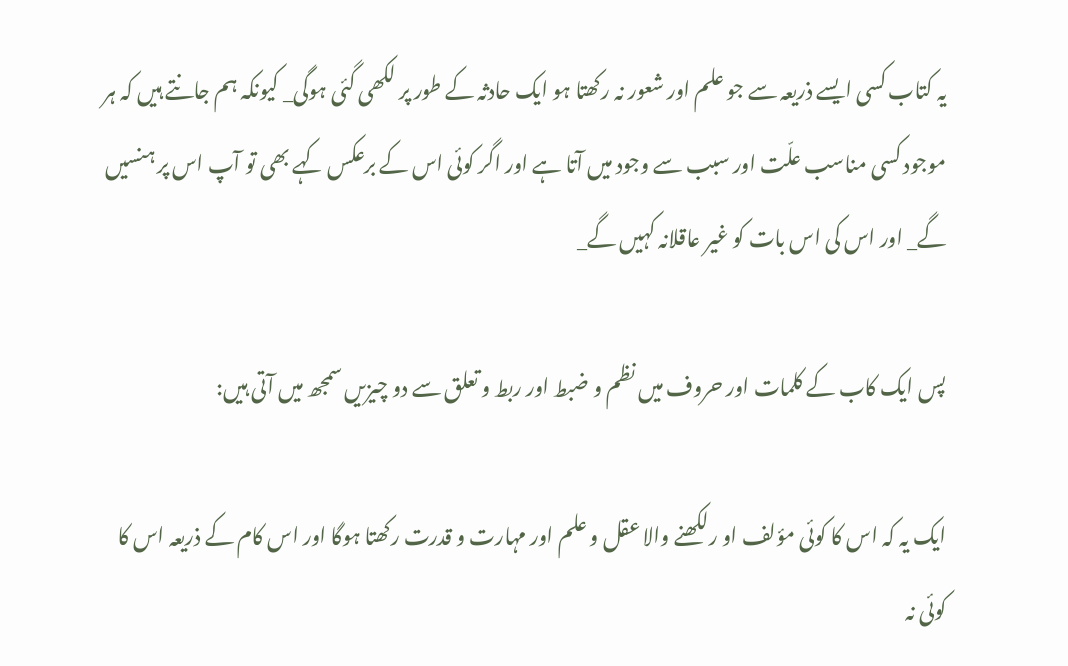یہ کتاب کسی ایسے ذریعہ سے جو علم اور شعور نہ رکھتا ہو ایک حادثہ کے طور پر لکھی گئی ہوگی_ کیونکہ ہم جانتے ہیں کہ ہر موجود کسی مناسب علّت اور سبب سے وجود میں آتا ہے اور اگر کوئی اس کے برعکس کہے بھی تو آپ اس پر ہنسیں گے_ اور اس کی اس بات کو غیر عاقلانہ کہیں گے_

پس ایک کاب کے کلمات اور حروف میں نظم و ضبط اور ربط و تعلق سے دو چیزیں سمجھ میں آتی ہیں:

ایک یہ کہ اس کا کوئی مؤلف او رلکھنے والا عقل و علم اور مہارت و قدرت رکھتا ہوگا اور اس کام کے ذریعہ اس کا کوئی نہ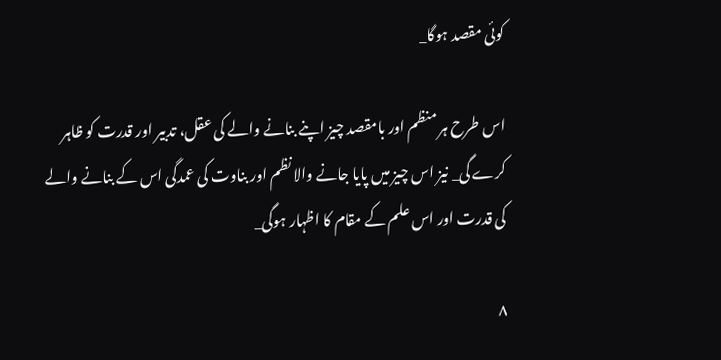کوئی مقصد ہوگا_

اس طرح ہر منظم اور بامقصد چیز اپنے بنانے والے کی عقل، تدبیر اور قدرت کو ظاہر کرے گی_ نیز اس چیز میں پایا جانے والا نظم اور بناوت کی عمدگی اس کے بنانے والے کی قدرت اور اس علم کے مقام کا اظہار ہوگی_

۸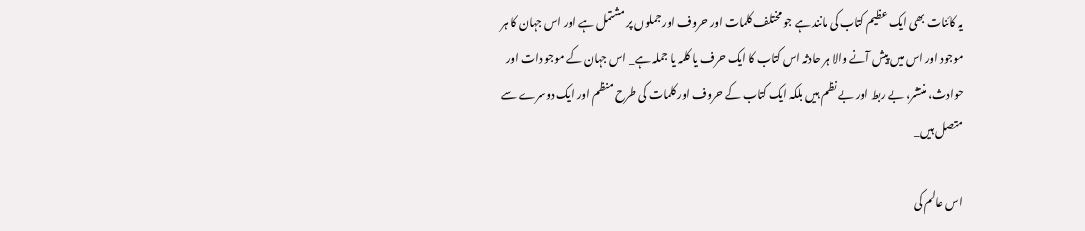یہ کائنات بھی ایک عظیم کتاب کی مانند ہے جو مختلف کلمات اور حروف اور جملوں پر مشتمل ہے اور اس جہان کا ہر موجود اور اس میں پیش آنے والا ہر حادثہ اس کتاب کا ایک حرف یا کلمہ یا جملہ ہے_ اس جہان کے موجو دات اور حوادث، منتشر، بے ربط اور بے نظم ہیں بلکہ ایک کتاب کے حروف اور کلمات کی طرح منظم اور ایک دوسرے سے متصل ہیں_

اس عالم کی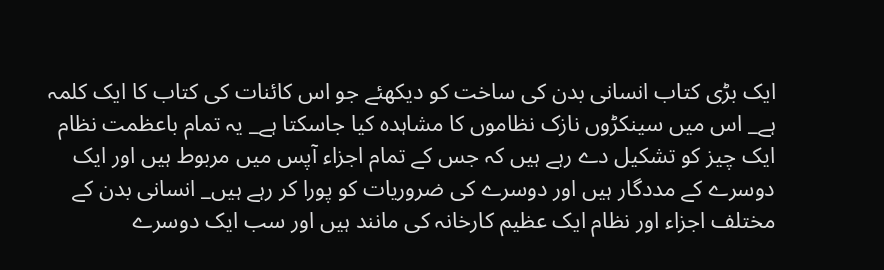ایک بڑی کتاب انسانی بدن کی ساخت کو دیکھئے جو اس کائنات کی کتاب کا ایک کلمہ ہے_ اس میں سینکڑوں نازک نظاموں کا مشاہدہ کیا جاسکتا ہے_ یہ تمام باعظمت نظام ایک چیز کو تشکیل دے رہے ہیں کہ جس کے تمام اجزاء آپس میں مربوط ہیں اور ایک دوسرے کے مددگار ہیں اور دوسرے کی ضروریات کو پورا کر رہے ہیں_ انسانی بدن کے مختلف اجزاء اور نظام ایک عظیم کارخانہ کی مانند ہیں اور سب ایک دوسرے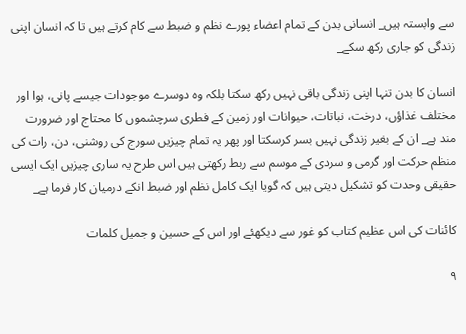سے وابستہ ہیں_ انسانی بدن کے تمام اعضاء پورے نظم و ضبط سے کام کرتے ہیں تا کہ انسان اپنی زندگی کو جاری رکھ سکے_

انسان کا بدن تنہا اپنی زندگی باقی نہیں رکھ سکتا بلکہ وہ دوسرے موجودات جیسے پانی، ہوا اور مختلف غذاؤں، درخت، نباتات، حیوانات اور زمین کے فطری سرچشموں کا محتاج اور ضرورت مند ہے_ ان کے بغیر زندگی نہیں بسر کرسکتا اور پھر یہ تمام چیزیں سورج کی روشنی، دن، رات کی منظم حرکت اور گرمی و سردی کے موسم سے ربط رکھتی ہیں اس طرح یہ ساری چیزیں ایک ایسی حقیقی وحدت کو تشکیل دیتی ہیں کہ گویا ایک کامل نظم اور ضبط انکے درمیان کار فرما ہے_

کائنات کی اس عظیم کتاب کو غور سے دیکھئے اور اس کے حسین و جمیل کلمات

۹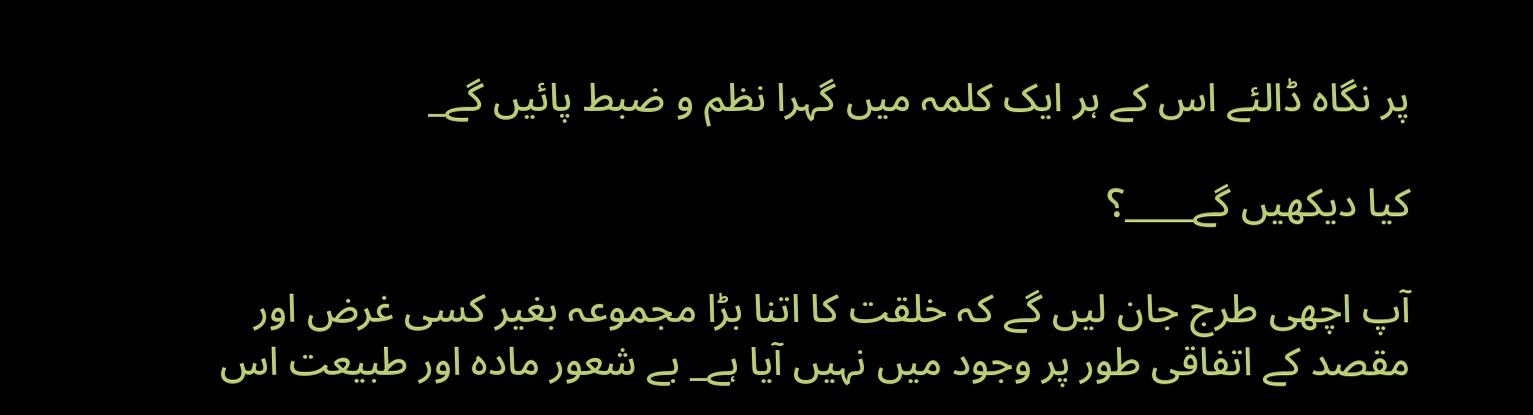پر نگاہ ڈالئے اس کے ہر ایک کلمہ میں گہرا نظم و ضبط پائیں گے_

کیا دیکھیں گے____؟

آپ اچھی طرج جان لیں گے کہ خلقت کا اتنا بڑا مجموعہ بغیر کسی غرض اور مقصد کے اتفاقی طور پر وجود میں نہیں آیا ہے_ بے شعور مادہ اور طبیعت اس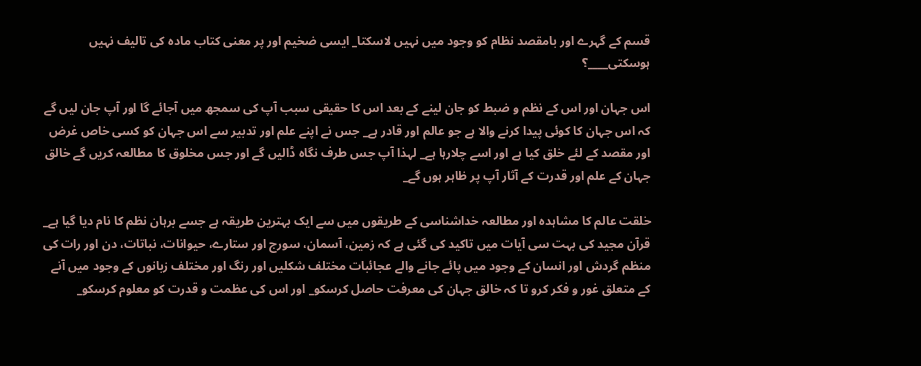قسم کے گہرے اور بامقصد نظام کو وجود میں نہیں لاسکتا_ ایسی ضخیم اور پر معنی کتاب مادہ کی تالیف نہیں ہوسکتی____؟

اس جہان اور اس کے نظم و ضبط کو جان لینے کے بعد اس کا حقیقی سبب آپ کی سمجھ میں آجائے گا اور آپ جان لیں گے کہ اس جہان کا کوئی پیدا کرنے والا ہے جو عالم اور قادر ہے_ جس نے اپنے علم اور تدبیر سے اس جہان کو کسی خاص غرض اور مقصد کے لئے خلق کیا ہے اور اسے چلارہا ہے_ لہذا آپ جس طرف نگاہ ڈالیں گے اور جس مخلوق کا مطالعہ کریں گے خالق جہان کے علم اور قدرت کے آثار آپ پر ظاہر ہوں گے_

خلقت عالم کا مشاہدہ اور مطالعہ خداشناسی کے طریقوں میں سے ایک بہترین طریقہ ہے جسے برہان نظم کا نام دیا گیا ہے_ قرآن مجید کی بہت سی آیات میں تاکید کی گئی ہے کہ زمین، آسمان، سورج اور ستارے، حیوانات، نباتات، دن اور رات کی منظم گردش اور انسان کے وجود میں پائے جانے والے عجائبات مختلف شکلیں اور رنگ اور مختلف زبانوں کے وجود میں آنے کے متعلق غور و فکر کرو تا کہ خالق جہان کی معرفت حاصل کرسکو_ اور اس کی عظمت و قدرت کو معلوم کرسکو_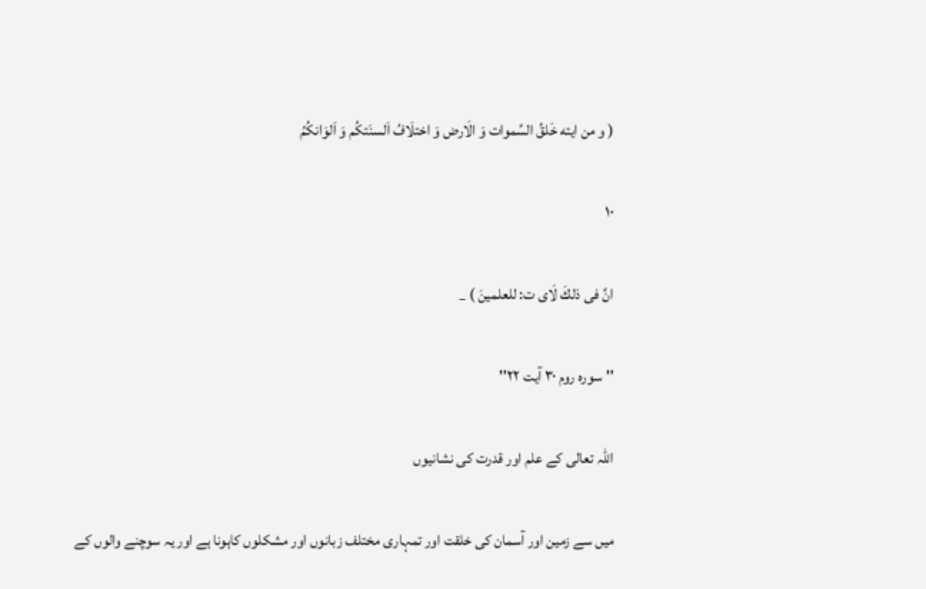( و من ایته خَلقُ السَّموات وَ الَارض وَ اختلَافُ اَلسنَتكُم وَ اَلوَانكُمُ

۱۰

انَّ فی ذلكَ لَای ت: للعلمینَ ) _

''سورہ روم ۳۰ آیت ۲۲''

اللہ تعالی کے علم اور قدرت کی نشانیوں

میں سے زمین اور آسمان کی خلقت اور تمہاری مختلف زبانوں اور مشکلوں کاہونا ہے اور یہ سوچنے والوں کے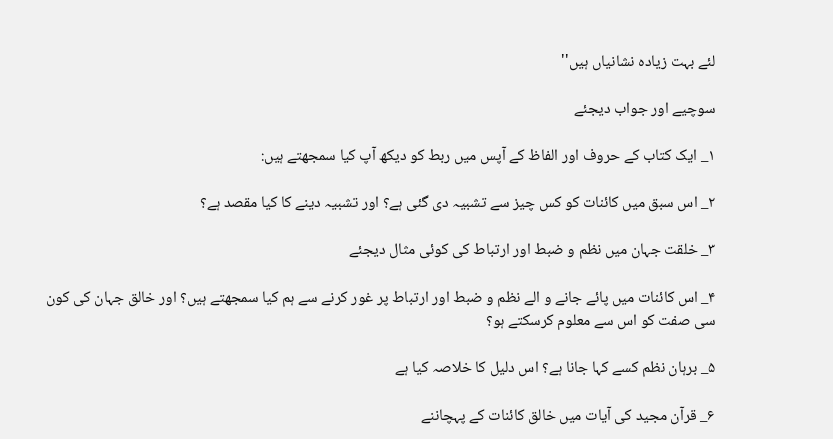لئے بہت زیادہ نشانیاں ہیں''

سوچیے اور جواب دیجئے

۱_ ایک کتاب کے حروف اور الفاظ کے آپس میں ربط کو دیکھ آپ کیا سمجھتے ہیں:

۲_ اس سبق میں کائنات کو کس چیز سے تشبیہ دی گئی ہے؟ اور تشبیہ دینے کا کیا مقصد ہے؟

۳_ خلقت جہان میں نظم و ضبط اور ارتباط کی کوئی مثال دیجئے

۴_ اس کائنات میں پائے جانے و الے نظم و ضبط اور ارتباط پر غور کرنے سے ہم کیا سمجھتے ہیں؟ اور خالق جہان کی کون سی صفت کو اس سے معلوم کرسکتے ہو؟

۵_ برہان نظم کسے کہا جانا ہے؟ اس دلیل کا خلاصہ کیا ہے

۶_ قرآن مجید کی آیات میں خالق کائنات کے پہچاننے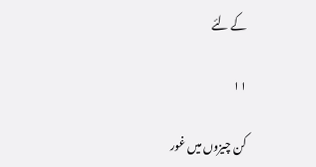کے لئے

۱۱

کن چیزوں میں غور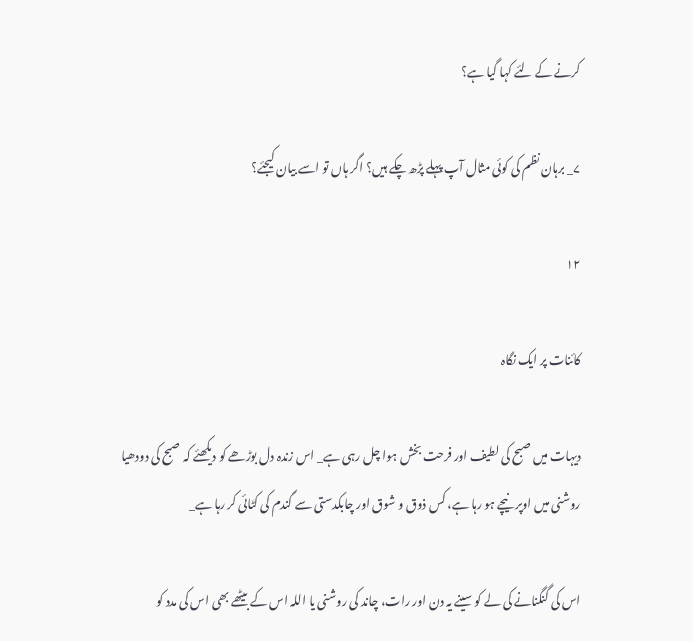کرنے کے لئے کہا گیا ہے؟

۷_ برہان نظم کی کوئی مثال آپ پہلے پڑھ چکے ہیں؟ اگر ہاں تو اسے بیان کیجئے؟

۱۲

کائنات پر ایک نگاہ

دیہات میں صبح کی لطیف اور فرحت بخش ہوا چل رہی ہے_ اس زندہ دل بوڑھے کو دیکھئے کہ صبح کی دودھیا روشنی میں اوپر نیچے ہو رہا ہے، کس ذوق و شوق اور چابکدستی سے گندم کی کٹائی کر رہا ہے_

اس کی گنگنانے کی لے کو سینے یہ دن اور رات، چاند کی روشنی یا اللہ اس کے بیٹھے بھی اس کی مدد کو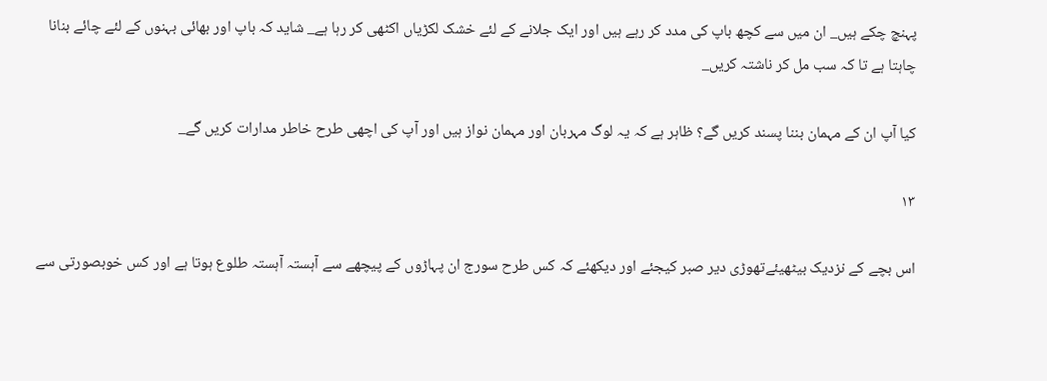پہنچ چکے ہیں_ ان میں سے کچھ باپ کی مدد کر رہے ہیں اور ایک جلانے کے لئے خشک لکڑیاں اکٹھی کر رہا ہے_ شاید کہ باپ اور بھائی بہنوں کے لئے چائے بنانا چاہتا ہے تا کہ سب مل کر ناشتہ کریں_

کیا آپ ان کے مہمان بننا پسند کریں گے؟ ظاہر ہے کہ یہ لوگ مہربان اور مہمان نواز ہیں اور آپ کی اچھی طرح خاطر مدارات کریں گے_

۱۳

اس بچے کے نزدیک بیٹھیئےتھوڑی دیر صبر کیجئے اور دیکھئے کہ کس طرح سورج ان پہاڑوں کے پیچھے سے آہستہ آہستہ طلوع ہوتا ہے اور کس خوبصورتی سے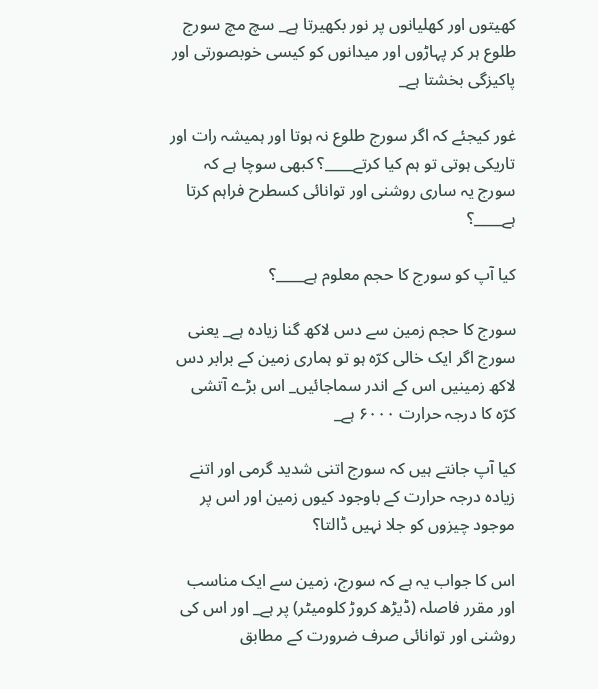کھیتوں اور کھلیانوں پر نور بکھیرتا ہے_ سچ مچ سورج طلوع ہر کر پہاڑوں اور میدانوں کو کیسی خوبصورتی اور پاکیزگی بخشتا ہے_

غور کیجئے کہ اگر سورج طلوع نہ ہوتا اور ہمیشہ رات اور تاریکی ہوتی تو ہم کیا کرتے____؟ کبھی سوچا ہے کہ سورج یہ ساری روشنی اور توانائی کسطرح فراہم کرتا ہے____؟

کیا آپ کو سورج کا حجم معلوم ہے____؟

سورج کا حجم زمین سے دس لاکھ گنا زیادہ ہے_ یعنی سورج اگر ایک خالی کرّہ ہو تو ہماری زمین کے برابر دس لاکھ زمینیں اس کے اندر سماجائیں_ اس بڑے آتشی کرّہ کا درجہ حرارت ۶۰۰۰ ہے_

کیا آپ جانتے ہیں کہ سورج اتنی شدید گرمی اور اتنے زیادہ درجہ حرارت کے باوجود کیوں زمین اور اس پر موجود چیزوں کو جلا نہیں ڈالتا؟

اس کا جواب یہ ہے کہ سورج، زمین سے ایک مناسب اور مقرر فاصلہ (ڈیڑھ کروڑ کلومیٹر) پر ہے_ اور اس کی روشنی اور توانائی صرف ضرورت کے مطابق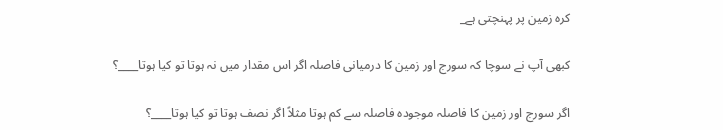کرہ زمین پر پہنچتی ہے_

کبھی آپ نے سوچا کہ سورج اور زمین کا درمیانی فاصلہ اگر اس مقدار میں نہ ہوتا تو کیا ہوتا____؟

اگر سورج اور زمین کا فاصلہ موجودہ فاصلہ سے کم ہوتا مثلاً اگر نصف ہوتا تو کیا ہوتا____؟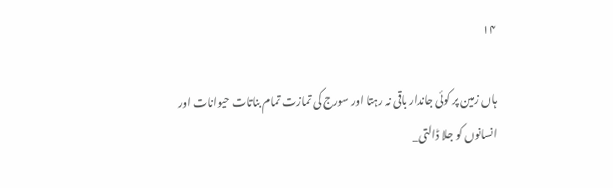۱۴

ہاں زمین پر کوئی جاندار باقی نہ رہتا اور سورج کی تمازت تمام بناتات حیوانات اور انسانوں کو جلا ڈالتی_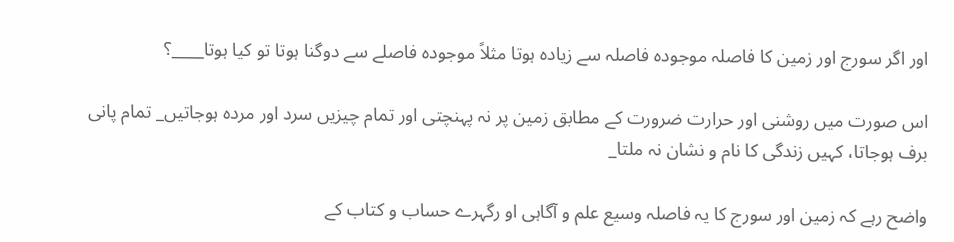اور اگر سورج اور زمین کا فاصلہ موجودہ فاصلہ سے زیادہ ہوتا مثلاً موجودہ فاصلے سے دوگنا ہوتا تو کیا ہوتا____؟

اس صورت میں روشنی اور حرارت ضرورت کے مطابق زمین پر نہ پہنچتی اور تمام چیزیں سرد اور مردہ ہوجاتیں_ تمام پانی برف ہوجاتا، کہیں زندگی کا نام و نشان نہ ملتا_

واضح رہے کہ زمین اور سورج کا یہ فاصلہ وسیع علم و آگاہی او رگہرے حساب و کتاب کے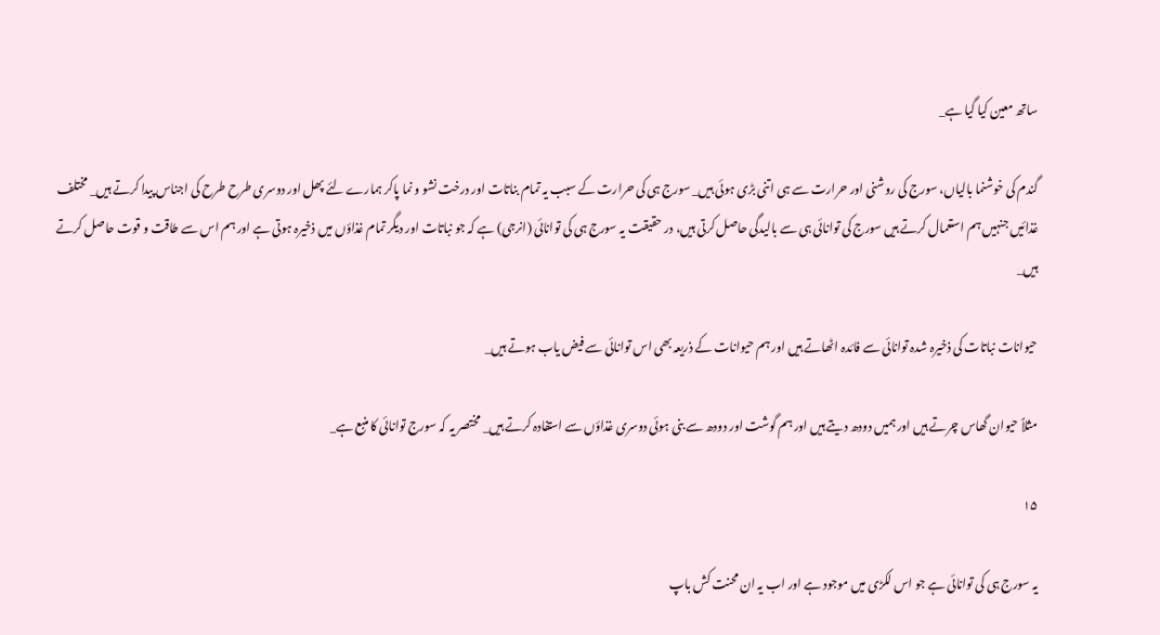ساتھ معین کیا گیا ہے_

گندم کی خوشنما بالیاں، سورج کی روشنی اور حرارت سے ہی اتنی بڑی ہوئی ہیں_ سورج ہی کی حرارت کے سبب یہ تمام بناتات اور درخت نشو و نما پاکر ہمارے لئے پھل اور دوسری طرح طرح کی اجناس پیدا کرتے ہیں_ مختلف غذائیں جنہیں ہم استعمال کرتے ہیں سورج کی توانائی ہی سے بالیدگی حاصل کرتی ہیں، در حقیقت یہ سورج ہی کی توانائی (انرجی) ہے کہ جو نباتات اور دیگر تمام غذاؤں میں ذخیرہ ہوتی ہے اور ہم اس سے طاقت و قوت حاصل کرتے ہیں_

حیوانات نباتات کی ذخیرہ شدہ توانائی سے فائدہ اٹھاتے ہیں اور ہم حیوانات کے ذریعہ بھی اس توانائی سے فیض یاب ہوتے ہیں_

مثلاً حیوان گھاس چرتے ہیں اور ہمیں دودھ دیتے ہیں اور ہم گوشت اور دودھ سے بنی ہوئی دوسری غذاؤں سے استفادہ کرتے ہیں_ مختصر یہ کہ سورج توانائی کا منبع ہے_

۱۵

یہ سورج ہی کی توانائی ہے جو اس لکڑی میں موجود ہے اور اب یہ ان محنت کش باپ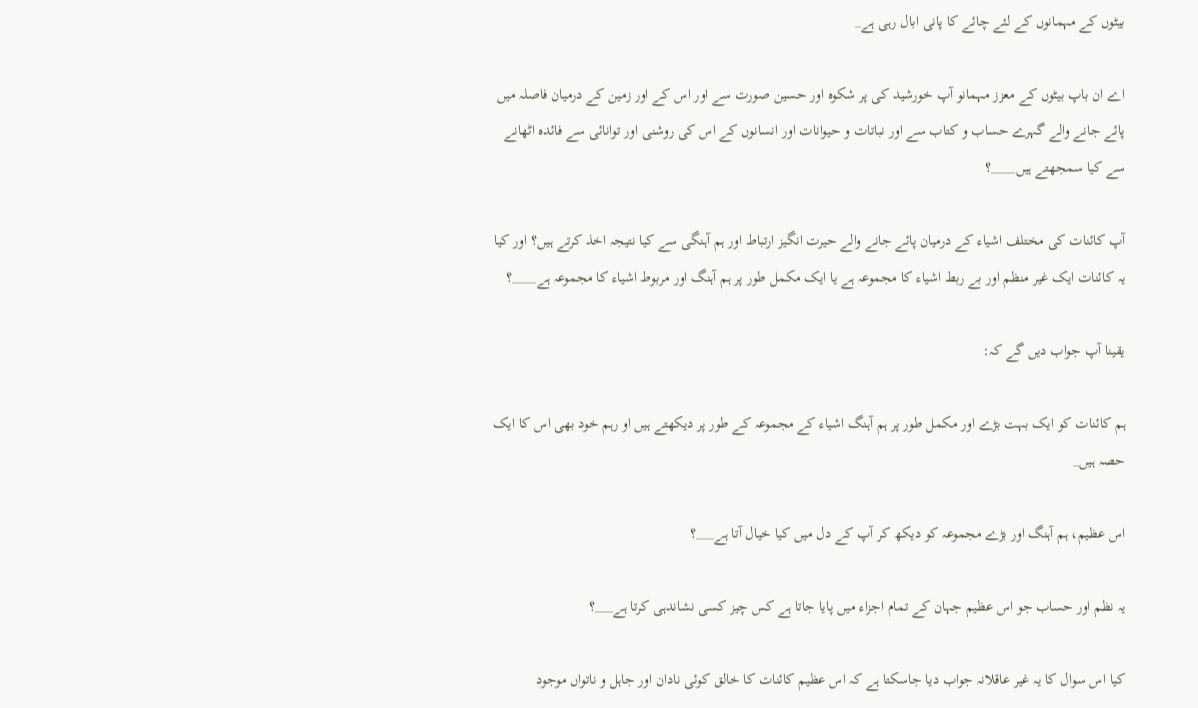بیٹوں کے مہمانوں کے لئے چائے کا پانی ابال رہی ہے_

اے ان باپ بیٹوں کے معزز مہمانو آپ خورشید کی پر شکوہ اور حسین صورت سے اور اس کے اور زمین کے درمیان فاصلہ میں پائے جانے والے گہرے حساب و کتاب سے اور نباتات و حیوانات اور انسانوں کے اس کی روشنی اور توانائی سے فائدہ اٹھانے سے کیا سمجھتے ہیں____؟

آپ کائنات کی مختلف اشیاء کے درمیان پائے جانے والے حیرت انگیز ارتباط اور ہم آہنگی سے کیا نتیجہ اخذ کرتے ہیں؟ اور کیا یہ کائنات ایک غیر منظم اور بے ربط اشیاء کا مجموعہ ہے یا ایک مکمل طور پر ہم آہنگ اور مربوط اشیاء کا مجموعہ ہے____؟

یقینا آپ جواب دیں گے کہ:

ہم کائنات کو ایک بہت بڑے اور مکمل طور پر ہم آہنگ اشیاء کے مجموعہ کے طور پر دیکھتے ہیں او رہم خود بھی اس کا ایک حصہ ہیں_

اس عظیم، ہم آہنگ اور بڑے مجموعہ کو دیکھ کر آپ کے دل میں کیا خیال آتا ہے___؟

یہ نظم اور حساب جو اس عظیم جہان کے تمام اجزاء میں پایا جاتا ہے کس چیز کسی نشاندہی کرتا ہے___؟

کیا اس سوال کا یہ غیر عاقلانہ جواب دیا جاسکتا ہے کہ اس عظیم کائنات کا خالق کوئی نادان اور جاہل و ناتواں موجود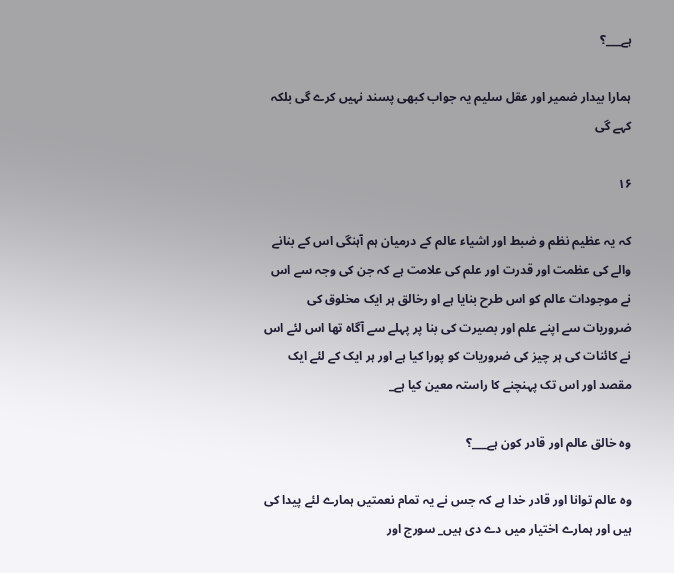ہے___؟

ہمارا بیدار ضمیر اور عقل سلیم یہ جواب کبھی پسند نہیں کرے گی بلکہ کہے گی

۱۶

کہ یہ عظیم نظم و ضبط اور اشیاء عالم کے درمیان ہم آہنگی اس کے بنانے والے کی عظمت اور قدرت اور علم کی علامت ہے کہ جن کی وجہ سے اس نے موجودات عالم کو اس طرح بنایا ہے او رخالق ہر ایک مخلوق کی ضروریات سے اپنے علم اور بصیرت کی بنا پر پہلے سے آگاہ تھا اس لئے اس نے کائنات کی ہر چیز کی ضروریات کو پورا کیا ہے اور ہر ایک کے لئے ایک مقصد اور اس تک پہنچنے کا راستہ معین کیا ہے_

وہ خالق عالم اور قادر کون ہے___؟

وہ عالم توانا اور قادر خدا ہے کہ جس نے یہ تمام نعمتیں ہمارے لئے پیدا کی ہیں اور ہمارے اختیار میں دے دی ہیں_ سورج اور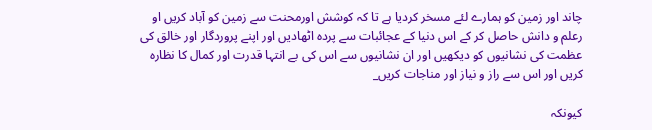چاند اور زمین کو ہمارے لئے مسخر کردیا ہے تا کہ کوشش اورمحنت سے زمین کو آباد کریں او رعلم و دانش حاصل کر کے اس دنیا کے عجائبات سے پردہ اٹھادیں اور اپنے پروردگار اور خالق کی عظمت کی نشانیوں کو دیکھیں اور ان نشانیوں سے اس کی بے انتہا قدرت اور کمال کا نظارہ کریں اور اس سے راز و نیاز اور مناجات کریں_

کیونکہ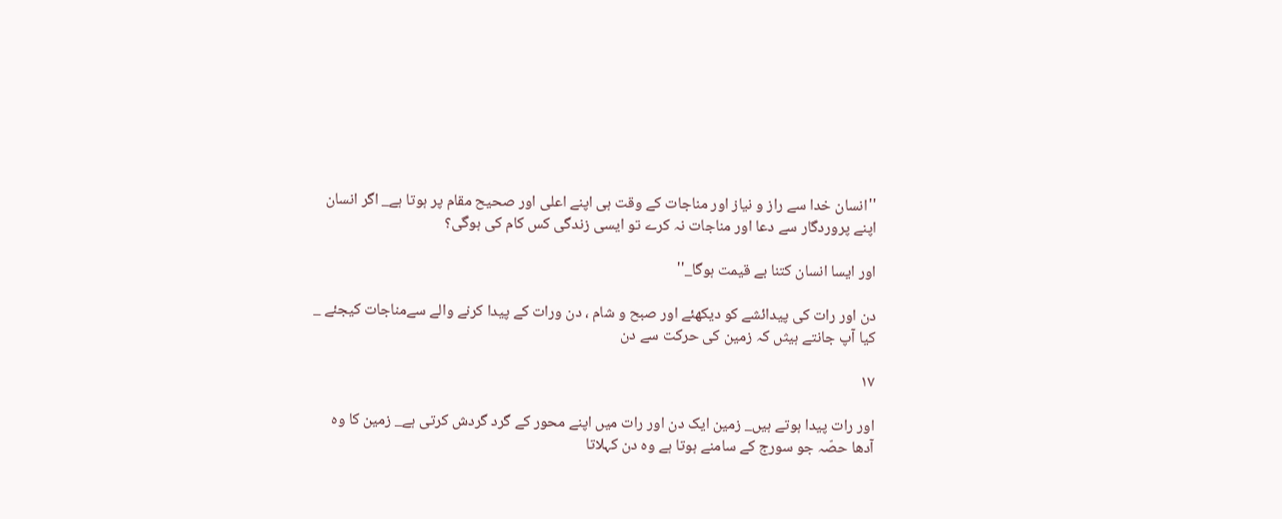''انسان خدا سے راز و نیاز اور مناجات کے وقت ہی اپنے اعلی اور صحیح مقام پر ہوتا ہے_ اگر انسان اپنے پروردگار سے دعا اور مناجات نہ کرے تو ایسی زندگی کس کام کی ہوگی؟

اور ایسا انسان کتنا بے قیمت ہوگا_''

دن اور رات کی پیدائشے کو دیکھئے اور صبح و شام ، دن ورات کے پیدا کرنے والے سےمناجات کیجئے _ کیا آپ جانتے ہیثں کہ زمین کی حرکت سے دن

۱۷

اور رات پیدا ہوتے ہیں_ زمین ایک دن اور رات میں اپنے محور کے گرد گردش کرتی ہے_ زمین کا وہ آدھا حصّہ جو سورج کے سامنے ہوتا ہے وہ دن کہلاتا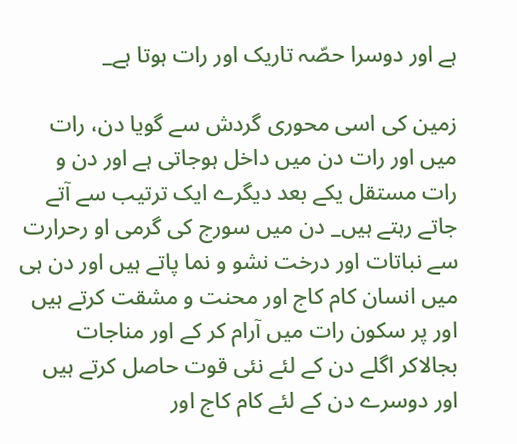ہے اور دوسرا حصّہ تاریک اور رات ہوتا ہے_

زمین کی اسی محوری گردش سے گویا دن، رات میں اور رات دن میں داخل ہوجاتی ہے اور دن و رات مستقل یکے بعد دیگرے ایک ترتیب سے آتے جاتے رہتے ہیں_ دن میں سورج کی گرمی او رحرارت سے نباتات اور درخت نشو و نما پاتے ہیں اور دن ہی میں انسان کام کاج اور محنت و مشقت کرتے ہیں اور پر سکون رات میں آرام کر کے اور مناجات بجالاکر اگلے دن کے لئے نئی قوت حاصل کرتے ہیں اور دوسرے دن کے لئے کام کاج اور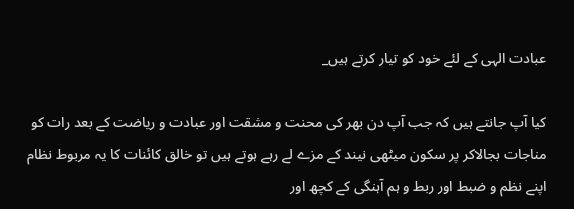عبادت الہی کے لئے خود کو تیار کرتے ہیں_

کیا آپ جانتے ہیں کہ جب آپ دن بھر کی محنت و مشقت اور عبادت و ریاضت کے بعد رات کو مناجات بجالاکر پر سکون میٹھی نیند کے مزے لے رہے ہوتے ہیں تو خالق کائنات کا یہ مربوط نظام اپنے نظم و ضبط اور ربط و ہم آہنگی کے کچھ اور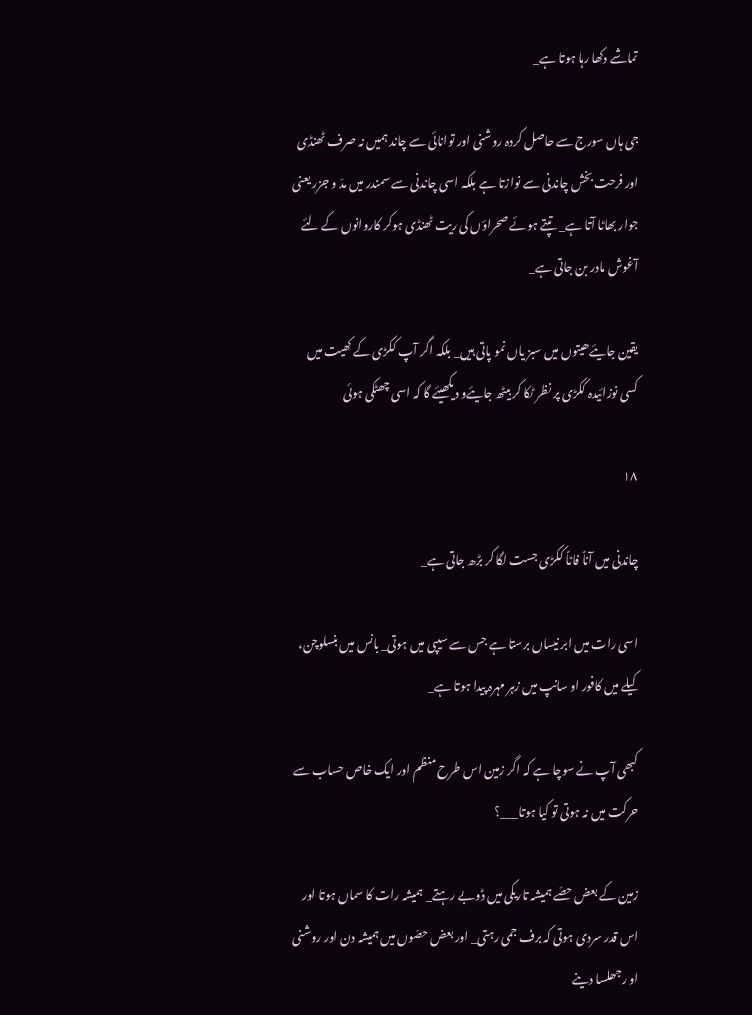تماشے دکھا رہا ہوتا ہے_

جی ہاں سورج سے حاصل کردہ روشنی اور توانائی سے چاند ہمیں نہ صرف ٹھنڈی اور فرحت بخش چاندنی سے نوازتا ہے بلکہ اسی چاندنی سے سمندر میں مدّ و جزر یعنی جوار بھاٹا آتا ہے_ تپتے ہوئے صحراؤں کی ریت ٹھنڈی ہوکر کاروانوں کے لئے آغوش مادر بن جاتی ہے_

یقین جایئےھیتوں میں سبز یاں نمو پاتی ہیں_ بلکہ اگر آپ ککڑی کے کھیت میں کسی نوزائیدہ ککڑی پر نظر ٹکا کر بیٹھ جایئےو دیکھیئے گا کہ اسی چھٹکی ہوئی

۱۸

چاندنی میں آناً فاناً ککڑی جست لگا کر بڑھ جاتی ہے_

اسی رات میں ابر نیساں برستا ہے جس سے سیپی میں ہوتی_ بانس میں بنسلوچن، کیلے میں کافور او سانپ میں زہر مہرہ پیدا ہوتا ہے_

کبھی آپ نے سوچا ہے کہ اگر زمین اس طرح منظم اور ایک خاص حساب سے حرکت میں نہ ہوتی تو کیا ہوتا___؟

زمین کے بعض حصّے ہمیشہ تاریکی میں ڈوبے رہتے_ ہمیشہ رات کا سماں ہوتا اور اس قدر سردی ہوتی کہ برف جمی رہتی_ اور بعض حصّوں میں ہمیشہ دن اور روشنی او رجھلسا دینے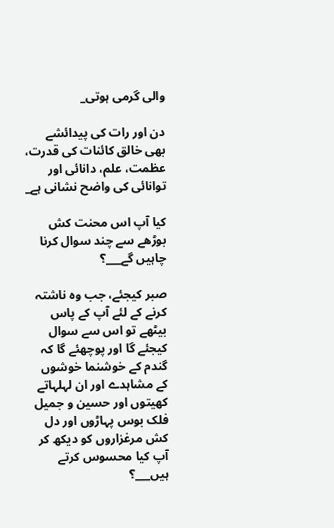والی گرمی ہوتی_

دن اور رات کی پیدائشے بھی خالق کائنات کی قدرت، عظمت، علم، دانائی اور توانائی کی واضح نشانی ہے_

کیا آپ اس محنت کش بوڑھے سے چند سوال کرنا چاہیں گے___؟

صبر کیجئے، جب وہ ناشتہ کرنے کے لئے آپ کے پاس بیٹھے تو اس سے سوال کیجئے گا اور پوچھئے گا کہ گندم کے خوشنما خوشوں کے مشاہدے اور ان لہلہاتے کھیتوں اور حسین و جمیل فلک بوس پہاڑوں اور دل کش مرغزاروں کو دیکھ کر آپ کیا محسوس کرتے ہیں___؟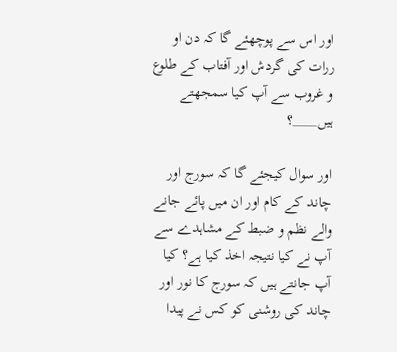اور اس سے پوچھئے گا کہ دن او ررات کی گردش اور آفتاب کے طلوع و غروب سے آپ کیا سمجھتے ہیں____؟

اور سوال کیجئے گا کہ سورج اور چاند کے کام اور ان میں پائے جانے والے نظم و ضبط کے مشاہدے سے آپ نے کیا نتیجہ اخذ کیا ہے؟ کیا آپ جانتے ہیں کہ سورج کا نور اور چاند کی روشنی کو کس نے پیدا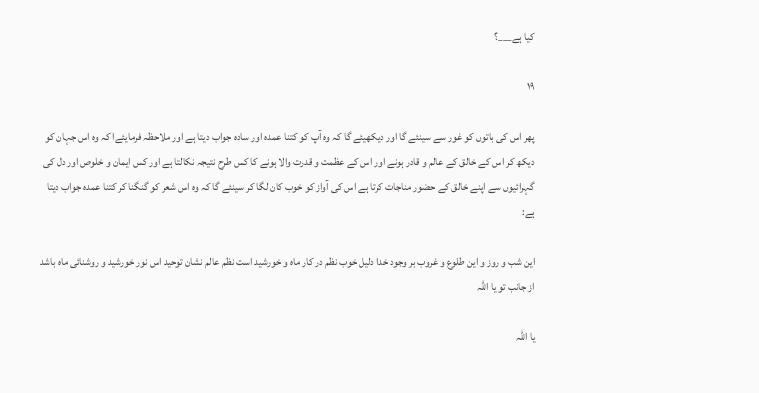کیا ہے___؟

۱۹

پھر اس کی باتوں کو غور سے سینئے گا اور دیکھیئے گا کہ وہ آپ کو کتنا عمدہ اور سادہ جواب دیتا ہے اور ملاحظہ فرمایئےا کہ وہ اس جہان کو دیکھ کر اس کے خالق کے عالم و قادر ہونے اور اس کے عظمت و قدرت والا ہونے کا کس طرح نتیجہ نکالتا ہے اور کس ایمان و خلوص اور دل کی گہرائیوں سے اپنے خالق کے حضور مناجات کرتا ہے اس کی آواز کو خوب کان لگا کر سینئے گا کہ وہ اس شعر کو گنگنا کر کتنا عمدہ جواب دیتا ہے:

این شب و روز و این طلوع و غروب بر وجود خدا دلیل خوب نظم در کار ماہ و خورشید است نظم عالم نشان توحید اس نور خورشید و روشنائی ماہ باشد از جانب تو یا اللہ

یا اللہ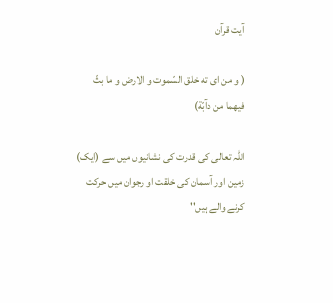آیت قرآن

( و من ای ته خلق السّموت و الارض و ما بثّ فیهما من دآبّة)

اللہ تعالی کی قدرت کی نشانیوں میں سے (ایک) زمین اور آسمان کی خلقت او رجوان میں حرکت کرنے والے ہیں''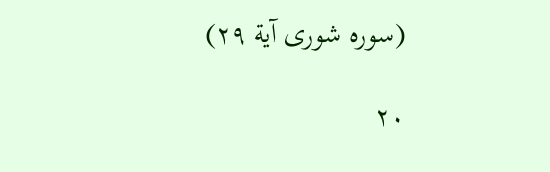(سورہ شوری آیة ۲۹)

۲۰